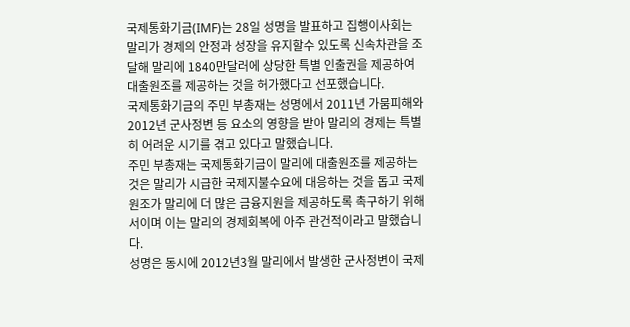국제통화기금(IMF)는 28일 성명을 발표하고 집행이사회는 말리가 경제의 안정과 성장을 유지할수 있도록 신속차관을 조달해 말리에 1840만달러에 상당한 특별 인출권을 제공하여 대출원조를 제공하는 것을 허가했다고 선포했습니다.
국제통화기금의 주민 부총재는 성명에서 2011년 가뭄피해와 2012년 군사정변 등 요소의 영향을 받아 말리의 경제는 특별히 어려운 시기를 겪고 있다고 말했습니다.
주민 부총재는 국제통화기금이 말리에 대출원조를 제공하는 것은 말리가 시급한 국제지불수요에 대응하는 것을 돕고 국제원조가 말리에 더 많은 금융지원을 제공하도록 촉구하기 위해서이며 이는 말리의 경제회복에 아주 관건적이라고 말했습니다.
성명은 동시에 2012년3월 말리에서 발생한 군사정변이 국제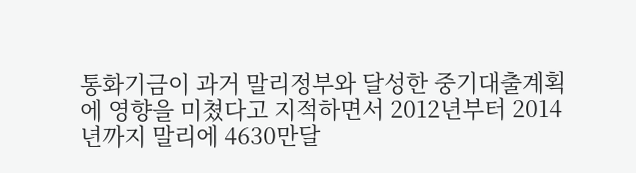통화기금이 과거 말리정부와 달성한 중기대출계획에 영향을 미쳤다고 지적하면서 2012년부터 2014년까지 말리에 4630만달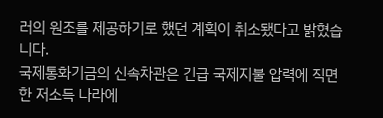러의 원조를 제공하기로 했던 계획이 취소됐다고 밝혔습니다.
국제통화기금의 신속차관은 긴급 국제지불 압력에 직면한 저소득 나라에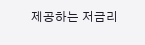제공하는 저금리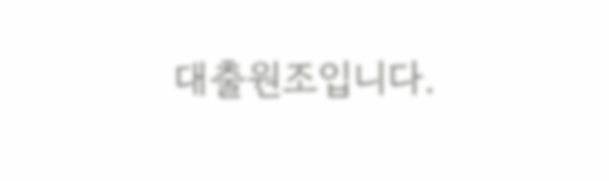대출원조입니다.